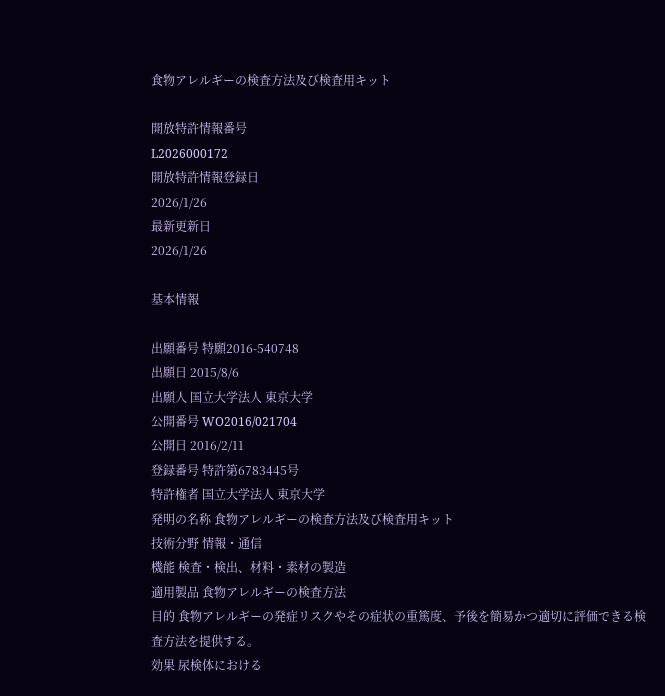食物アレルギーの検査方法及び検査用キット

開放特許情報番号
L2026000172
開放特許情報登録日
2026/1/26
最新更新日
2026/1/26

基本情報

出願番号 特願2016-540748
出願日 2015/8/6
出願人 国立大学法人 東京大学
公開番号 WO2016/021704
公開日 2016/2/11
登録番号 特許第6783445号
特許権者 国立大学法人 東京大学
発明の名称 食物アレルギーの検査方法及び検査用キット
技術分野 情報・通信
機能 検査・検出、材料・素材の製造
適用製品 食物アレルギーの検査方法
目的 食物アレルギーの発症リスクやその症状の重篤度、予後を簡易かつ適切に評価できる検査方法を提供する。
効果 尿検体における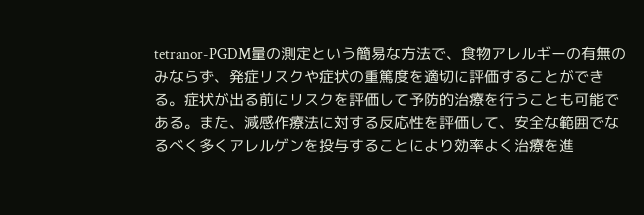tetranor-PGDM量の測定という簡易な方法で、食物アレルギーの有無のみならず、発症リスクや症状の重篤度を適切に評価することができる。症状が出る前にリスクを評価して予防的治療を行うことも可能である。また、減感作療法に対する反応性を評価して、安全な範囲でなるべく多くアレルゲンを投与することにより効率よく治療を進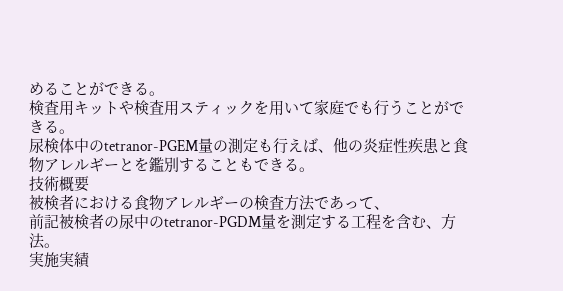めることができる。
検査用キットや検査用スティックを用いて家庭でも行うことができる。
尿検体中のtetranor-PGEM量の測定も行えば、他の炎症性疾患と食物アレルギーとを鑑別することもできる。
技術概要
被検者における食物アレルギーの検査方法であって、
前記被検者の尿中のtetranor-PGDM量を測定する工程を含む、方法。
実施実績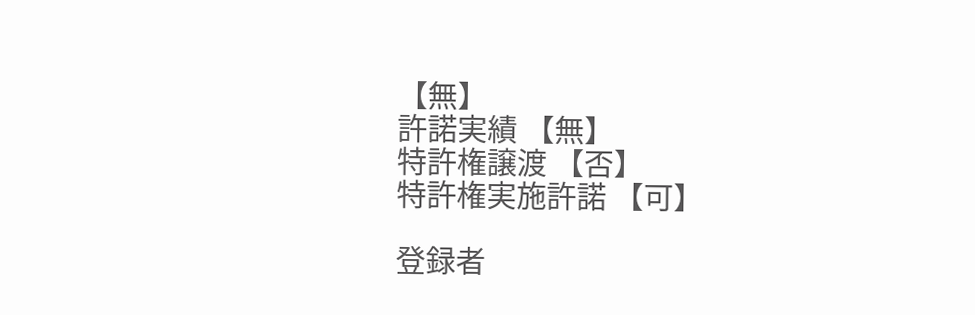【無】
許諾実績 【無】
特許権譲渡 【否】
特許権実施許諾 【可】

登録者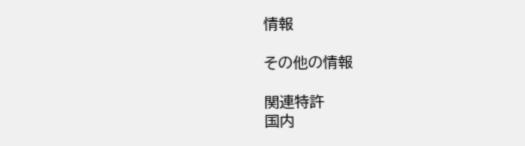情報

その他の情報

関連特許
国内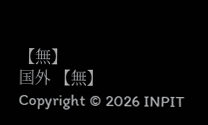【無】
国外 【無】
Copyright © 2026 INPIT